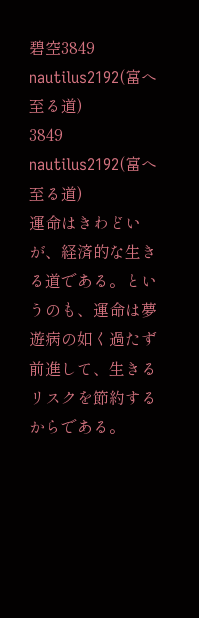碧空3849 nautilus2192(富へ至る道)
3849 nautilus2192(富へ至る道)
運命はきわどいが、経済的な生きる道である。というのも、運命は夢遊病の如く過たず前進して、生きるリスクを節約するからである。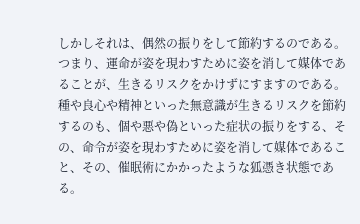しかしそれは、偶然の振りをして節約するのである。
つまり、運命が姿を現わすために姿を消して媒体であることが、生きるリスクをかけずにすますのである。
種や良心や精神といった無意識が生きるリスクを節約するのも、個や悪や偽といった症状の振りをする、その、命令が姿を現わすために姿を消して媒体であること、その、催眠術にかかったような狐憑き状態である。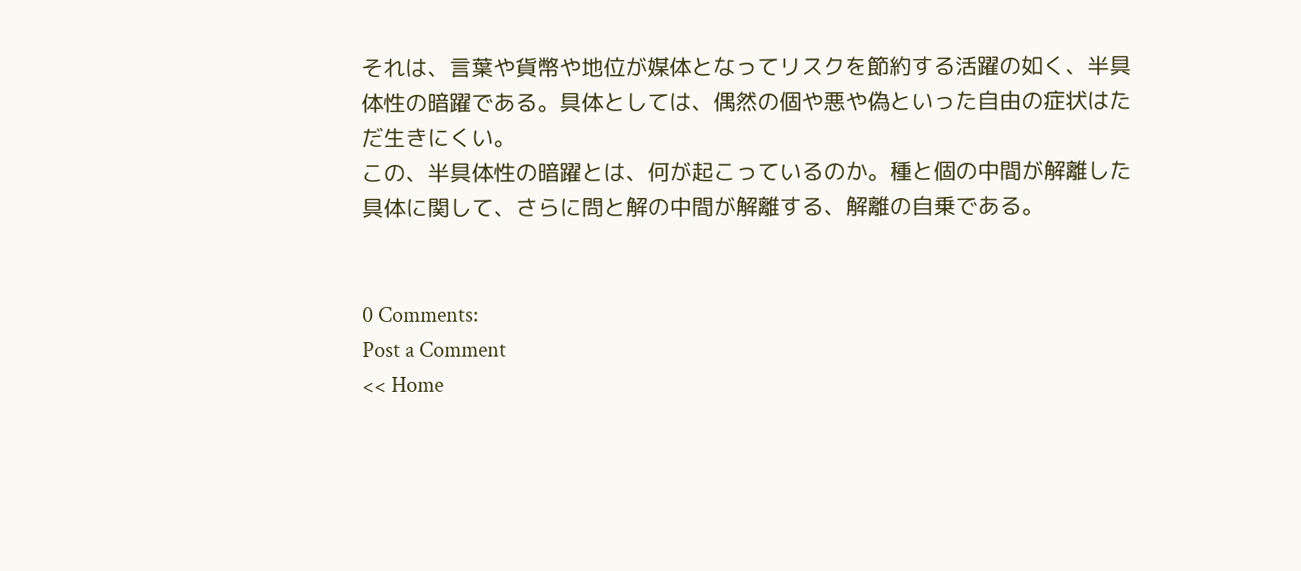それは、言葉や貨幣や地位が媒体となってリスクを節約する活躍の如く、半具体性の暗躍である。具体としては、偶然の個や悪や偽といった自由の症状はただ生きにくい。
この、半具体性の暗躍とは、何が起こっているのか。種と個の中間が解離した具体に関して、さらに問と解の中間が解離する、解離の自乗である。


0 Comments:
Post a Comment
<< Home